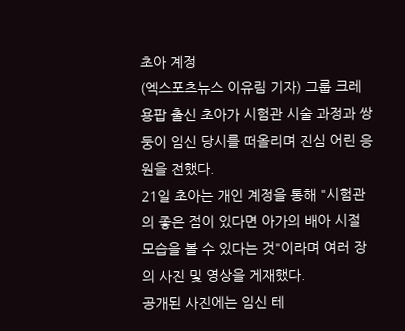초아 계정
(엑스포츠뉴스 이유림 기자) 그룹 크레용팝 출신 초아가 시험관 시술 과정과 쌍둥이 임신 당시를 떠올리며 진심 어린 응원을 전했다.
21일 초아는 개인 계정을 통해 "시험관의 좋은 점이 있다면 아가의 배아 시절 모습을 볼 수 있다는 것"이라며 여러 장의 사진 및 영상을 게재했다.
공개된 사진에는 임신 테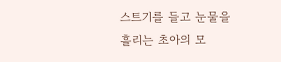스트기를 들고 눈물을 흘리는 초아의 모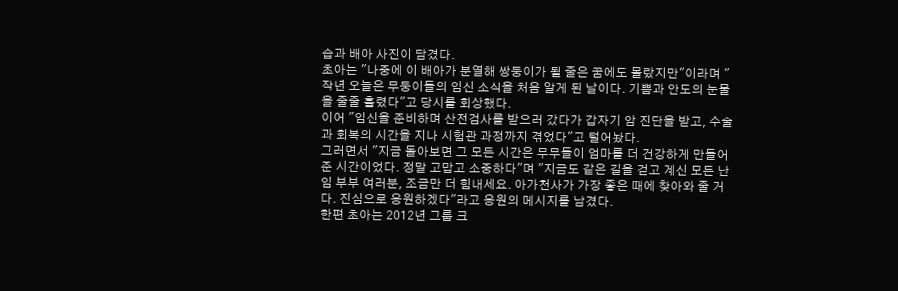습과 배아 사진이 담겼다.
초아는 "나중에 이 배아가 분열해 쌍둥이가 될 줄은 꿈에도 몰랐지만"이라며 "작년 오늘은 무둥이들의 임신 소식을 처음 알게 된 날이다. 기쁨과 안도의 눈물을 줄줄 흘렸다"고 당시를 회상했다.
이어 "임신을 준비하며 산전검사를 받으러 갔다가 갑자기 암 진단을 받고, 수술과 회복의 시간을 지나 시험관 과정까지 겪었다"고 털어놨다.
그러면서 "지금 돌아보면 그 모든 시간은 무무들이 엄마를 더 건강하게 만들어준 시간이었다. 정말 고맙고 소중하다"며 "지금도 같은 길을 걷고 계신 모든 난임 부부 여러분, 조금만 더 힘내세요. 아가천사가 가장 좋은 때에 찾아와 줄 거다. 진심으로 응원하겠다"라고 응원의 메시지를 남겼다.
한편 초아는 2012년 그룹 크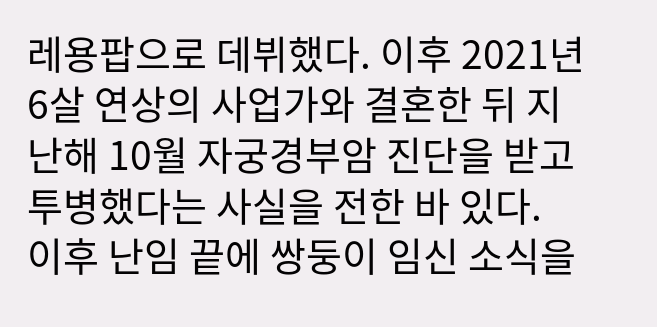레용팝으로 데뷔했다. 이후 2021년 6살 연상의 사업가와 결혼한 뒤 지난해 10월 자궁경부암 진단을 받고 투병했다는 사실을 전한 바 있다.
이후 난임 끝에 쌍둥이 임신 소식을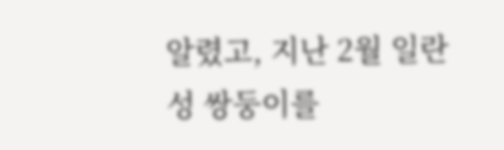알렸고, 지난 2월 일란성 쌍둥이를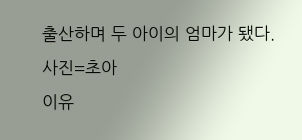출산하며 두 아이의 엄마가 됐다.
사진=초아
이유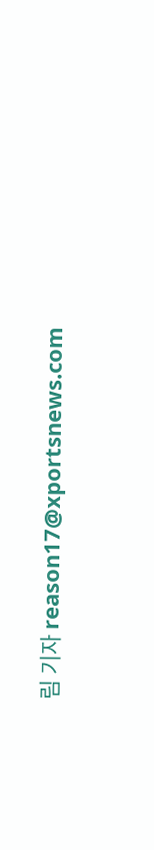림 기자 reason17@xportsnews.com